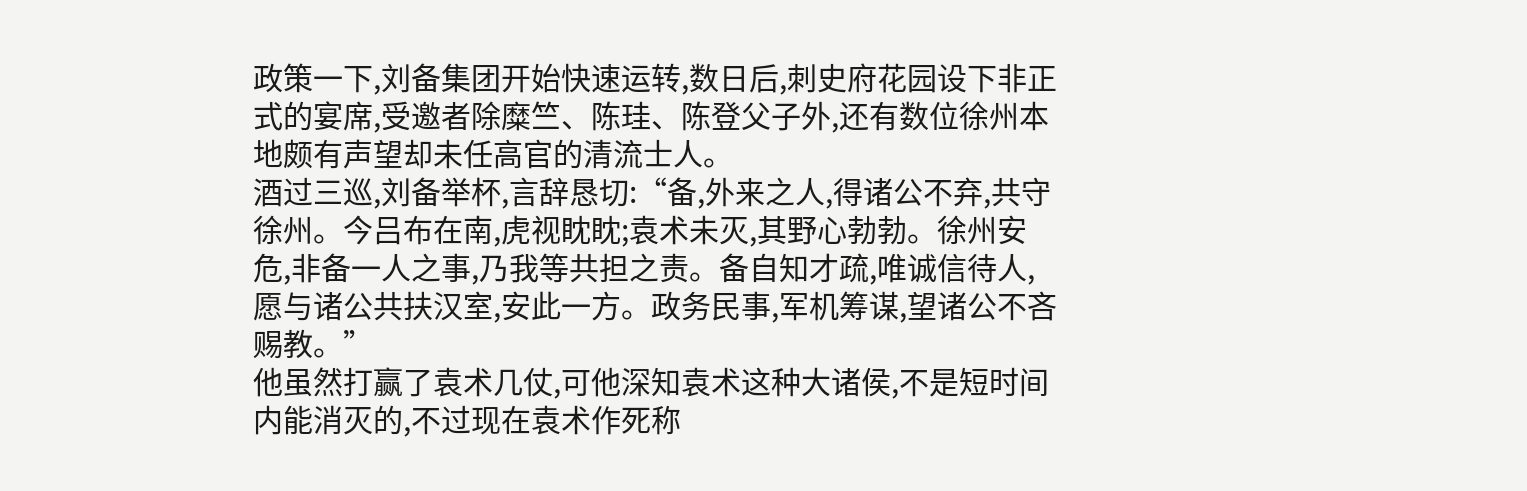政策一下,刘备集团开始快速运转,数日后,刺史府花园设下非正式的宴席,受邀者除糜竺、陈珪、陈登父子外,还有数位徐州本地颇有声望却未任高官的清流士人。
酒过三巡,刘备举杯,言辞恳切:“备,外来之人,得诸公不弃,共守徐州。今吕布在南,虎视眈眈;袁术未灭,其野心勃勃。徐州安危,非备一人之事,乃我等共担之责。备自知才疏,唯诚信待人,愿与诸公共扶汉室,安此一方。政务民事,军机筹谋,望诸公不吝赐教。”
他虽然打赢了袁术几仗,可他深知袁术这种大诸侯,不是短时间内能消灭的,不过现在袁术作死称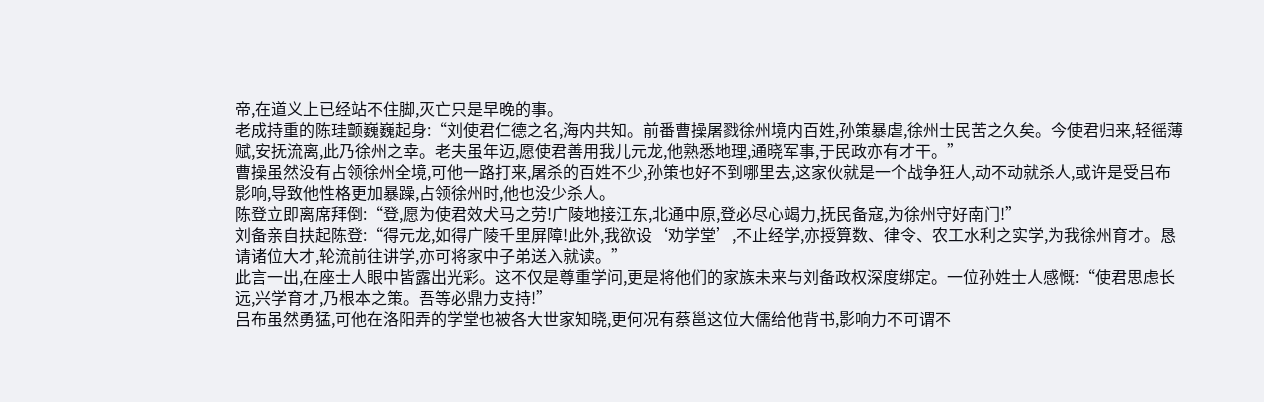帝,在道义上已经站不住脚,灭亡只是早晚的事。
老成持重的陈珪颤巍巍起身:“刘使君仁德之名,海内共知。前番曹操屠戮徐州境内百姓,孙策暴虐,徐州士民苦之久矣。今使君归来,轻徭薄赋,安抚流离,此乃徐州之幸。老夫虽年迈,愿使君善用我儿元龙,他熟悉地理,通晓军事,于民政亦有才干。”
曹操虽然没有占领徐州全境,可他一路打来,屠杀的百姓不少,孙策也好不到哪里去,这家伙就是一个战争狂人,动不动就杀人,或许是受吕布影响,导致他性格更加暴躁,占领徐州时,他也没少杀人。
陈登立即离席拜倒:“登,愿为使君效犬马之劳!广陵地接江东,北通中原,登必尽心竭力,抚民备寇,为徐州守好南门!”
刘备亲自扶起陈登:“得元龙,如得广陵千里屏障!此外,我欲设‘劝学堂’,不止经学,亦授算数、律令、农工水利之实学,为我徐州育才。恳请诸位大才,轮流前往讲学,亦可将家中子弟送入就读。”
此言一出,在座士人眼中皆露出光彩。这不仅是尊重学问,更是将他们的家族未来与刘备政权深度绑定。一位孙姓士人感慨:“使君思虑长远,兴学育才,乃根本之策。吾等必鼎力支持!”
吕布虽然勇猛,可他在洛阳弄的学堂也被各大世家知晓,更何况有蔡邕这位大儒给他背书,影响力不可谓不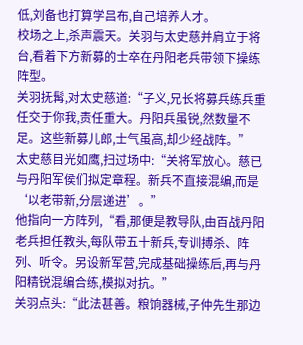低,刘备也打算学吕布,自己培养人才。
校场之上,杀声震天。关羽与太史慈并肩立于将台,看着下方新募的士卒在丹阳老兵带领下操练阵型。
关羽抚髯,对太史慈道:“子义,兄长将募兵练兵重任交于你我,责任重大。丹阳兵虽锐,然数量不足。这些新募儿郎,士气虽高,却少经战阵。”
太史慈目光如鹰,扫过场中:“关将军放心。慈已与丹阳军侯们拟定章程。新兵不直接混编,而是‘以老带新,分层递进’。”
他指向一方阵列,“看,那便是教导队,由百战丹阳老兵担任教头,每队带五十新兵,专训搏杀、阵列、听令。另设新军营,完成基础操练后,再与丹阳精锐混编合练,模拟对抗。”
关羽点头:“此法甚善。粮饷器械,子仲先生那边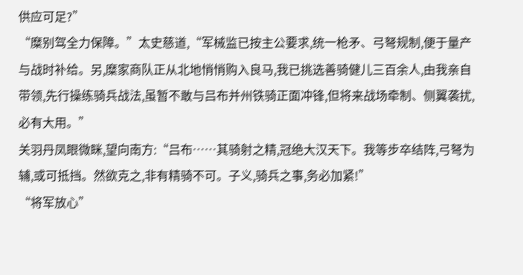供应可足?”
“糜别驾全力保障。”太史慈道,“军械监已按主公要求,统一枪矛、弓弩规制,便于量产与战时补给。另,糜家商队正从北地悄悄购入良马,我已挑选善骑健儿三百余人,由我亲自带领,先行操练骑兵战法,虽暂不敢与吕布并州铁骑正面冲锋,但将来战场牵制、侧翼袭扰,必有大用。”
关羽丹凤眼微眯,望向南方:“吕布……其骑射之精,冠绝大汉天下。我等步卒结阵,弓弩为辅,或可抵挡。然欲克之,非有精骑不可。子义,骑兵之事,务必加紧!”
“将军放心”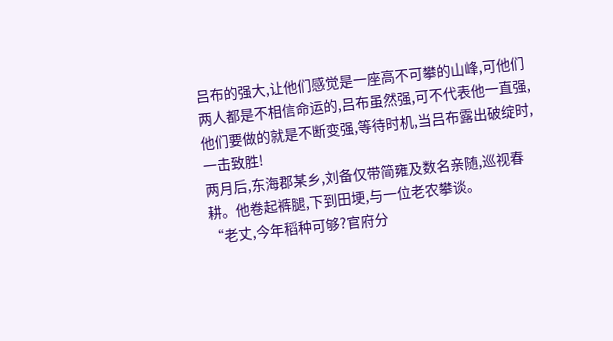吕布的强大,让他们感觉是一座高不可攀的山峰,可他们两人都是不相信命运的,吕布虽然强,可不代表他一直强,他们要做的就是不断变强,等待时机,当吕布露出破绽时,一击致胜!
两月后,东海郡某乡,刘备仅带简雍及数名亲随,巡视春耕。他卷起裤腿,下到田埂,与一位老农攀谈。
“老丈,今年稻种可够?官府分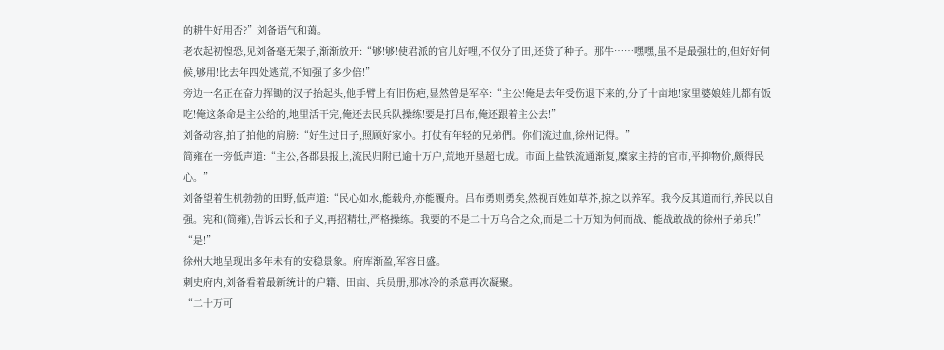的耕牛好用否?”刘备语气和蔼。
老农起初惶恐,见刘备毫无架子,渐渐放开:“够!够!使君派的官儿好哩,不仅分了田,还贷了种子。那牛……嘿嘿,虽不是最强壮的,但好好伺候,够用!比去年四处逃荒,不知强了多少倍!”
旁边一名正在奋力挥锄的汉子抬起头,他手臂上有旧伤疤,显然曾是军卒:“主公!俺是去年受伤退下来的,分了十亩地!家里婆娘娃儿都有饭吃!俺这条命是主公给的,地里活干完,俺还去民兵队操练!要是打吕布,俺还跟着主公去!”
刘备动容,拍了拍他的肩膀:“好生过日子,照顾好家小。打仗有年轻的兄弟們。你们流过血,徐州记得。”
简雍在一旁低声道:“主公,各郡县报上,流民归附已逾十万户,荒地开垦超七成。市面上盐铁流通渐复,糜家主持的官市,平抑物价,颇得民心。”
刘备望着生机勃勃的田野,低声道:“民心如水,能载舟,亦能覆舟。吕布勇则勇矣,然视百姓如草芥,掠之以养军。我今反其道而行,养民以自强。宪和(简雍),告诉云长和子义,再招精壮,严格操练。我要的不是二十万乌合之众,而是二十万知为何而战、能战敢战的徐州子弟兵!”
“是!”
徐州大地呈现出多年未有的安稳景象。府库渐盈,军容日盛。
刺史府内,刘备看着最新统计的户籍、田亩、兵员册,那冰冷的杀意再次凝聚。
“二十万可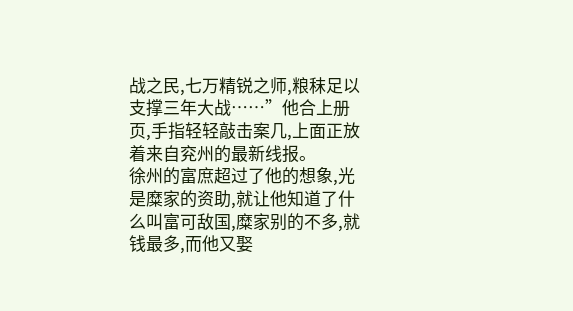战之民,七万精锐之师,粮秣足以支撑三年大战……”他合上册页,手指轻轻敲击案几,上面正放着来自兖州的最新线报。
徐州的富庶超过了他的想象,光是糜家的资助,就让他知道了什么叫富可敌国,糜家别的不多,就钱最多,而他又娶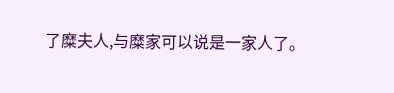了糜夫人,与糜家可以说是一家人了。